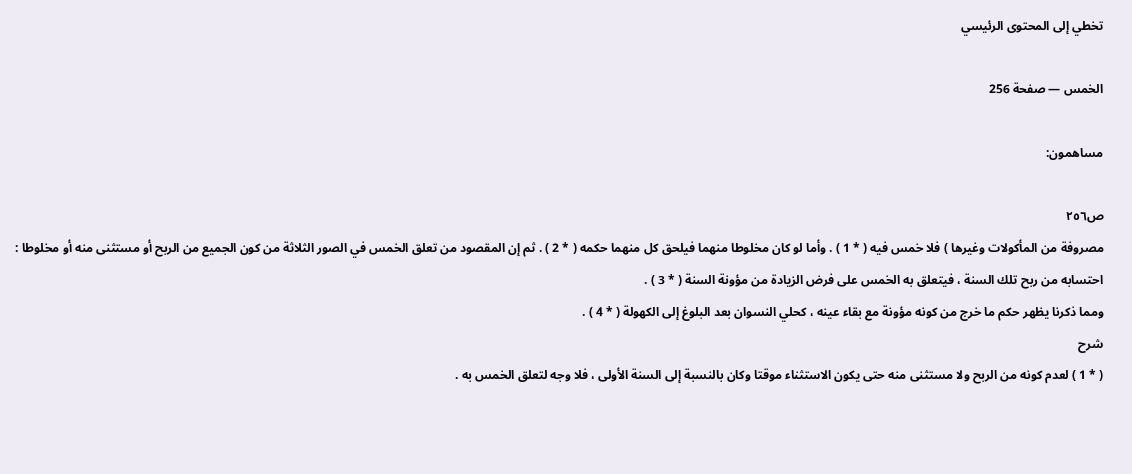تخطي إلى المحتوى الرئيسي

الخمس — صفحة 256

مساهمون:

ص٢٥٦
مصروفة من المأكولات وغيرها ) فلا خمس فيه ( * 1 ) . وأما لو كان مخلوطا منهما فيلحق كل منهما حكمه ( * 2 ) . ثم إن المقصود من تعلق الخمس في الصور الثلاثة من كون الجميع من الربح أو مستثنى منه أو مخلوطا : احتسابه من ربح تلك السنة ، فيتعلق به الخمس على فرض الزيادة من مؤونة السنة ( * 3 ) .
ومما ذكرنا يظهر حكم ما خرج من كونه مؤونة مع بقاء عينه ، كحلي النسوان بعد البلوغ إلى الكهولة ( * 4 ) .
شرح
( * 1 ) لعدم كونه من الربح ولا مستثنى منه حتى يكون الاستثناء موقتا وكان بالنسبة إلى السنة الأولى ، فلا وجه لتعلق الخمس به .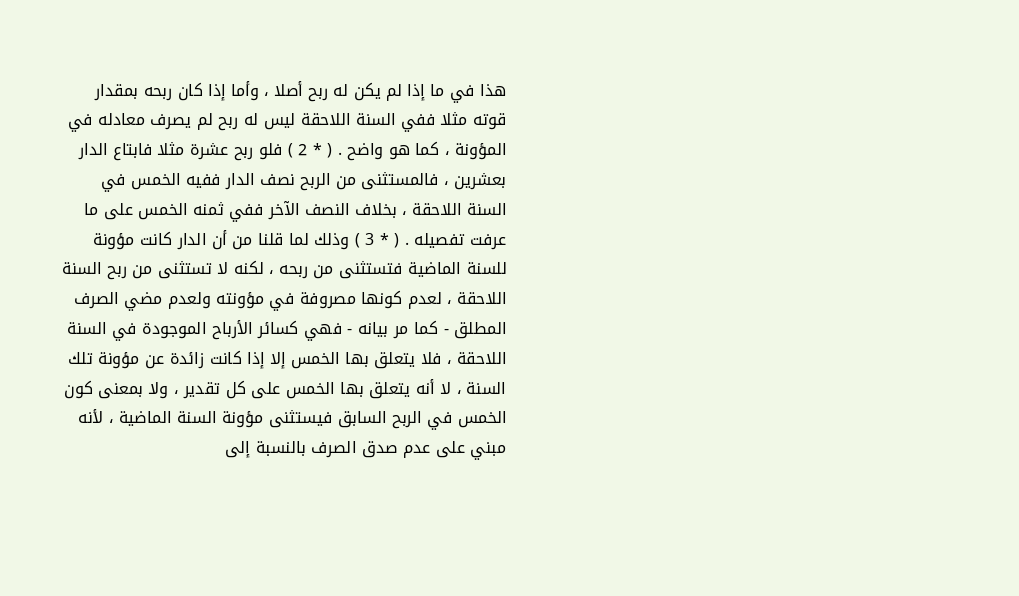هذا في ما إذا لم يكن له ربح أصلا ، وأما إذا كان ربحه بمقدار قوته مثلا ففي السنة اللاحقة ليس له ربح لم يصرف معادله في المؤونة ، كما هو واضح . ( * 2 ) فلو ربح عشرة مثلا فابتاع الدار بعشرين ، فالمستثنى من الربح نصف الدار ففيه الخمس في السنة اللاحقة ، بخلاف النصف الآخر ففي ثمنه الخمس على ما عرفت تفصيله . ( * 3 ) وذلك لما قلنا من أن الدار كانت مؤونة للسنة الماضية فتستثنى من ربحه ، لكنه لا تستثنى من ربح السنة اللاحقة ، لعدم كونها مصروفة في مؤونته ولعدم مضي الصرف المطلق - كما مر بيانه - فهي كسائر الأرباح الموجودة في السنة اللاحقة ، فلا يتعلق بها الخمس إلا إذا كانت زائدة عن مؤونة تلك السنة ، لا أنه يتعلق بها الخمس على كل تقدير ، ولا بمعنى كون الخمس في الربح السابق فيستثنى مؤونة السنة الماضية ، لأنه مبني على عدم صدق الصرف بالنسبة إلى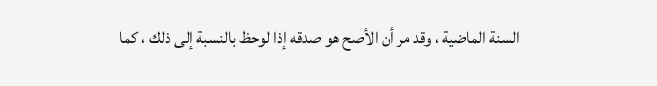السنة الماضية ، وقد مر أن الأصح هو صدقه إذا لوحظ بالنسبة إلى ذلك ، كما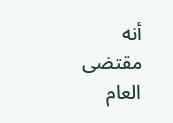أنه مقتضى العام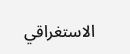الاستغراقي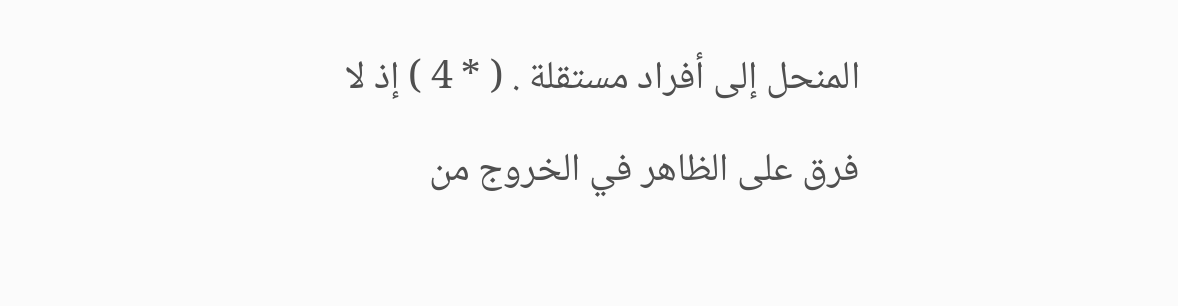المنحل إلى أفراد مستقلة . ( * 4 ) إذ لا فرق على الظاهر في الخروج من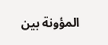المؤونة بين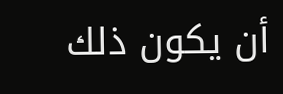أن يكون ذلك